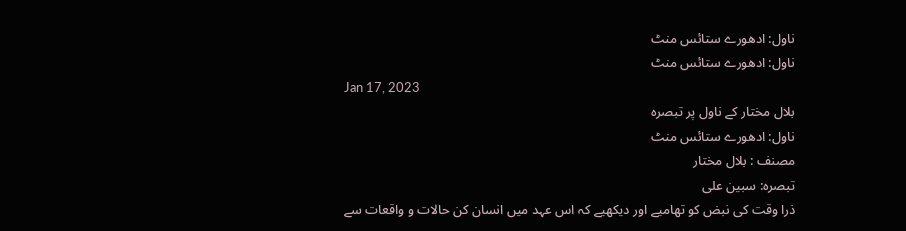ناول: ادھورے ستائس منٹ
ناول: ادھورے ستائس منٹ
Jan 17, 2023
بلال مختار کے ناول پر تبصرہ
ناول: ادھورے ستائس منٹ
مصنف : بلال مختار
تبصرہ: سبین علی
ذرا وقت کی نبض کو تھامیے اور دیکھیے کہ اس عہد میں انسان کن حالات و واقعات سے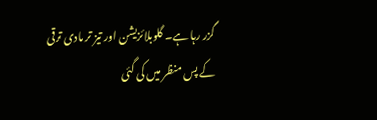گزر رہا ہے۔ گلوبلائزیشن اور تیز تر مادی ترقی کے پس منظر میں کی گئی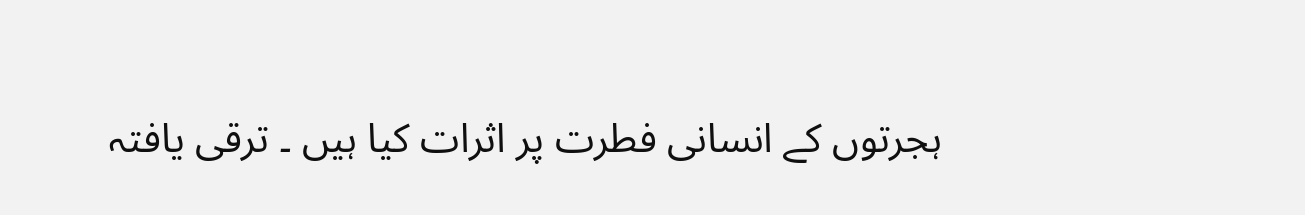ہجرتوں کے انسانی فطرت پر اثرات کیا ہیں ۔ ترقی یافتہ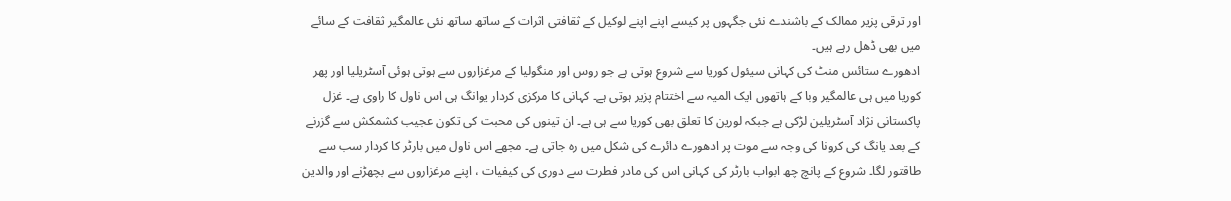اور ترقی پزیر ممالک کے باشندے نئی جگہوں پر کیسے اپنے اپنے لوکیل کے ثقافتی اثرات کے ساتھ ساتھ نئی عالمگیر ثقافت کے سائے میں بھی ڈھل رہے ہیں۔
ادھورے ستائس منٹ کی کہانی سیئول کوریا سے شروع ہوتی ہے جو روس اور منگولیا کے مرغزاروں سے ہوتی ہوئی آسٹریلیا اور پھر کوریا میں ہی عالمگیر وبا کے ہاتھوں ایک المیہ سے اختتام پزیر ہوتی ہے۔ کہانی کا مرکزی کردار یوانگ ہی اس ناول کا راوی ہے۔ غزل پاکستانی نژاد آسٹریلین لڑکی ہے جبکہ لورین کا تعلق بھی کوریا سے ہی ہے۔ ان تینوں کی محبت کی تکون عجیب کشمکش سے گزرنے کے بعد یانگ کی کرونا کی وجہ سے موت پر ادھورے دائرے کی شکل میں رہ جاتی ہے۔ مجھے اس ناول میں بارٹر کا کردار سب سے طاقتور لگا۔ شروع کے پانچ چھ ابواب بارٹر کی کہانی اس کی مادر فطرت سے دوری کی کیفیات ، اپنے مرغزاروں سے بچھڑنے اور والدین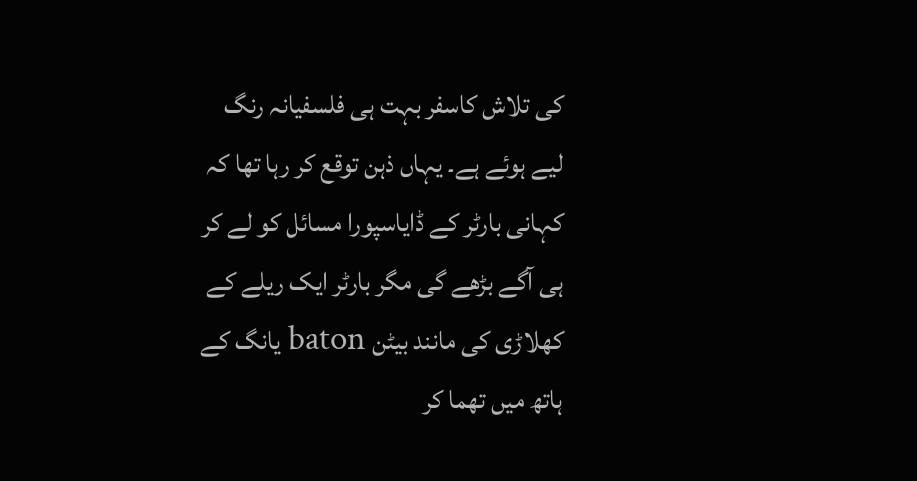کی تلاش کاسفر بہت ہی فلسفیانہ رنگ لیے ہوئے ہے۔ یہاں ذہن توقع کر رہا تھا کہ کہانی بارٹر کے ڈایاسپورا مسائل کو لے کر ہی آگے بڑھے گی مگر بارٹر ایک ریلے کے کھلاڑی کی مانند بیٹن baton یانگ کے ہاتھ میں تھما کر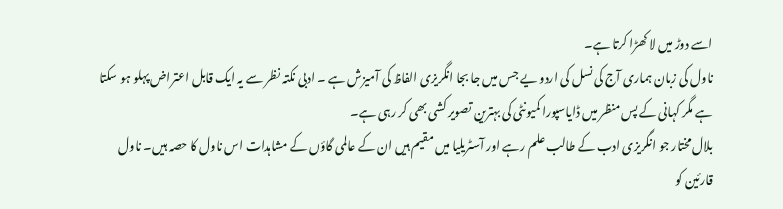اسے دوڑ میں لا کھڑا کرتا ہے۔
ناول کی زبان ہماری آج کی نسل کی اردو یے جس میں جا بجا انگریزی الفاظ کی آمیزش ہے ۔ ادبی نکتہ نظر سے یہ ایک قابل اعتراض پہلو ہو سکتا ہے مگر کہانی کے پس منظر میں ڈایاسپورا کمیونٹی کی بہترین تصویر کشی بھی کر رہی ہے۔
بلال مختار جو انگریزی ادب کے طالب علم رہے اور آسٹریلیا میں مقیم ہیں ان کے عالمی گاؤں کے مشاہدات اس ناول کا حصہ ہیں۔ ناول قارئین کو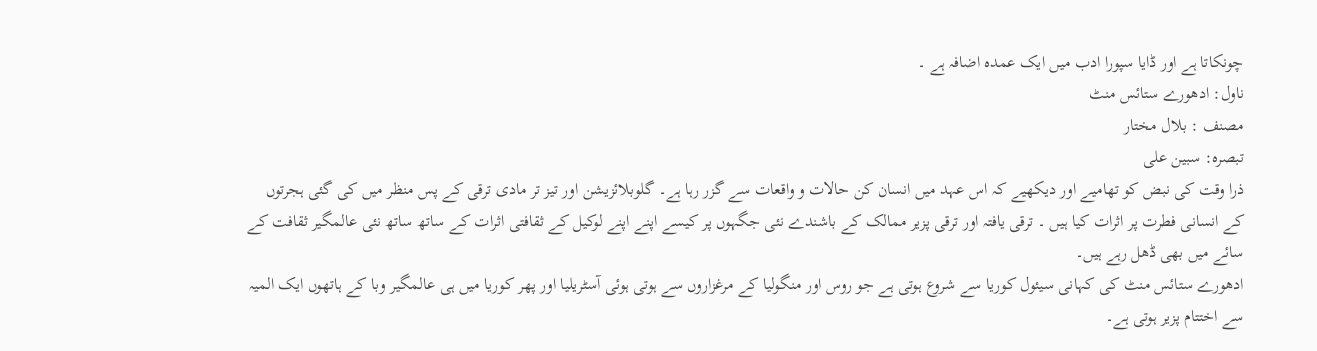چونکاتا ہے اور ڈایا سپورا ادب میں ایک عمدہ اضافہ ہے ۔
ناول: ادھورے ستائس منٹ
مصنف : بلال مختار
تبصرہ: سبین علی
ذرا وقت کی نبض کو تھامیے اور دیکھیے کہ اس عہد میں انسان کن حالات و واقعات سے گزر رہا ہے۔ گلوبلائزیشن اور تیز تر مادی ترقی کے پس منظر میں کی گئی ہجرتوں کے انسانی فطرت پر اثرات کیا ہیں ۔ ترقی یافتہ اور ترقی پزیر ممالک کے باشندے نئی جگہوں پر کیسے اپنے اپنے لوکیل کے ثقافتی اثرات کے ساتھ ساتھ نئی عالمگیر ثقافت کے سائے میں بھی ڈھل رہے ہیں۔
ادھورے ستائس منٹ کی کہانی سیئول کوریا سے شروع ہوتی ہے جو روس اور منگولیا کے مرغزاروں سے ہوتی ہوئی آسٹریلیا اور پھر کوریا میں ہی عالمگیر وبا کے ہاتھوں ایک المیہ سے اختتام پزیر ہوتی ہے۔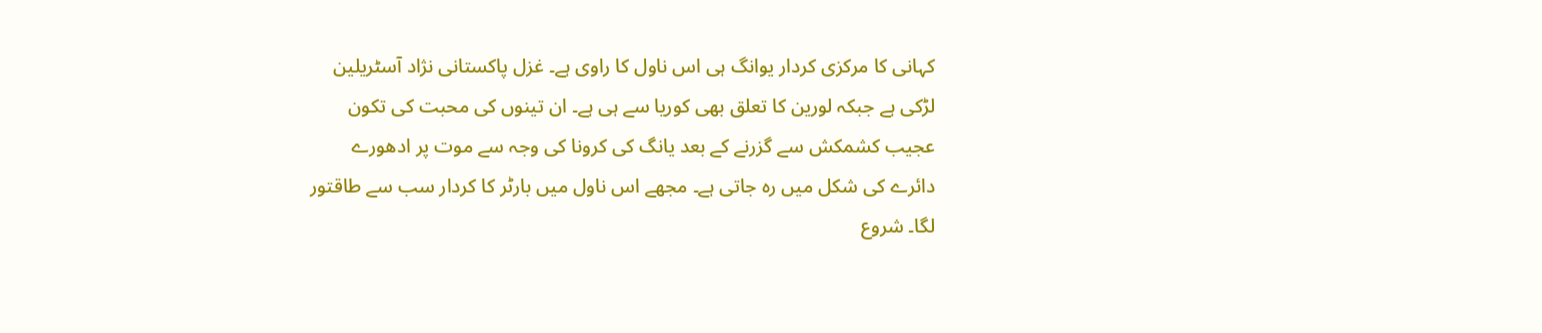کہانی کا مرکزی کردار یوانگ ہی اس ناول کا راوی ہے۔ غزل پاکستانی نژاد آسٹریلین لڑکی ہے جبکہ لورین کا تعلق بھی کوریا سے ہی ہے۔ ان تینوں کی محبت کی تکون عجیب کشمکش سے گزرنے کے بعد یانگ کی کرونا کی وجہ سے موت پر ادھورے دائرے کی شکل میں رہ جاتی ہے۔ مجھے اس ناول میں بارٹر کا کردار سب سے طاقتور لگا۔ شروع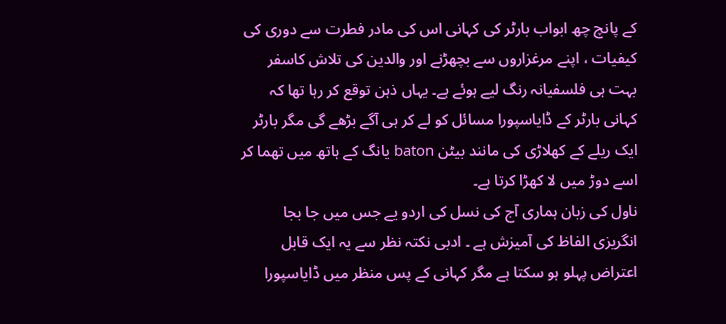کے پانچ چھ ابواب بارٹر کی کہانی اس کی مادر فطرت سے دوری کی کیفیات ، اپنے مرغزاروں سے بچھڑنے اور والدین کی تلاش کاسفر بہت ہی فلسفیانہ رنگ لیے ہوئے ہے۔ یہاں ذہن توقع کر رہا تھا کہ کہانی بارٹر کے ڈایاسپورا مسائل کو لے کر ہی آگے بڑھے گی مگر بارٹر ایک ریلے کے کھلاڑی کی مانند بیٹن baton یانگ کے ہاتھ میں تھما کر اسے دوڑ میں لا کھڑا کرتا ہے۔
ناول کی زبان ہماری آج کی نسل کی اردو یے جس میں جا بجا انگریزی الفاظ کی آمیزش ہے ۔ ادبی نکتہ نظر سے یہ ایک قابل اعتراض پہلو ہو سکتا ہے مگر کہانی کے پس منظر میں ڈایاسپورا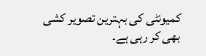کمیونٹی کی بہترین تصویر کشی بھی کر رہی ہے۔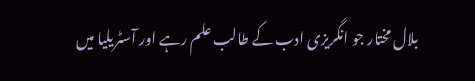بلال مختار جو انگریزی ادب کے طالب علم رہے اور آسٹریلیا میں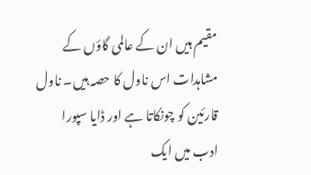مقیم ہیں ان کے عالمی گاؤں کے مشاہدات اس ناول کا حصہ ہیں۔ ناول قارئین کو چونکاتا ہے اور ڈایا سپورا ادب میں ایک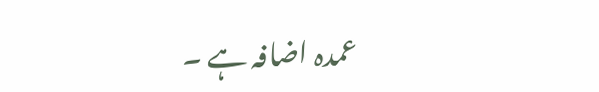عمدہ اضافہ ہے ۔